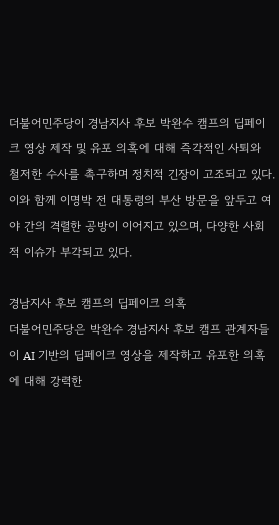더불어민주당이 경남지사 후보 박완수 캠프의 딥페이크 영상 제작 및 유포 의혹에 대해 즉각적인 사퇴와 철저한 수사를 촉구하며 정치적 긴장이 고조되고 있다. 이와 함께 이명박 전 대통령의 부산 방문을 앞두고 여야 간의 격렬한 공방이 이어지고 있으며, 다양한 사회적 이슈가 부각되고 있다.

경남지사 후보 캠프의 딥페이크 의혹
더불어민주당은 박완수 경남지사 후보 캠프 관계자들이 AI 기반의 딥페이크 영상을 제작하고 유포한 의혹에 대해 강력한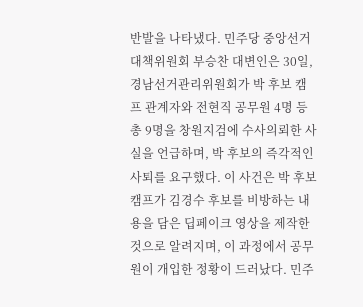반발을 나타냈다. 민주당 중앙선거대책위원회 부승찬 대변인은 30일, 경남선거관리위원회가 박 후보 캠프 관계자와 전현직 공무원 4명 등 총 9명을 창원지검에 수사의뢰한 사실을 언급하며, 박 후보의 즉각적인 사퇴를 요구했다. 이 사건은 박 후보 캠프가 김경수 후보를 비방하는 내용을 담은 딥페이크 영상을 제작한 것으로 알려지며, 이 과정에서 공무원이 개입한 정황이 드러났다. 민주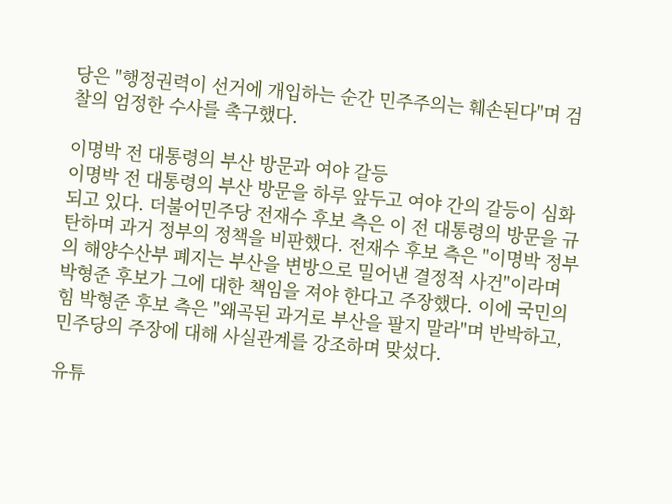당은 "행정권력이 선거에 개입하는 순간 민주주의는 훼손된다"며 검찰의 엄정한 수사를 촉구했다.

이명박 전 대통령의 부산 방문과 여야 갈등
이명박 전 대통령의 부산 방문을 하루 앞두고 여야 간의 갈등이 심화되고 있다. 더불어민주당 전재수 후보 측은 이 전 대통령의 방문을 규탄하며 과거 정부의 정책을 비판했다. 전재수 후보 측은 "이명박 정부의 해양수산부 폐지는 부산을 변방으로 밀어낸 결정적 사건"이라며 박형준 후보가 그에 대한 책임을 져야 한다고 주장했다. 이에 국민의힘 박형준 후보 측은 "왜곡된 과거로 부산을 팔지 말라"며 반박하고, 민주당의 주장에 대해 사실관계를 강조하며 맞섰다.

유튜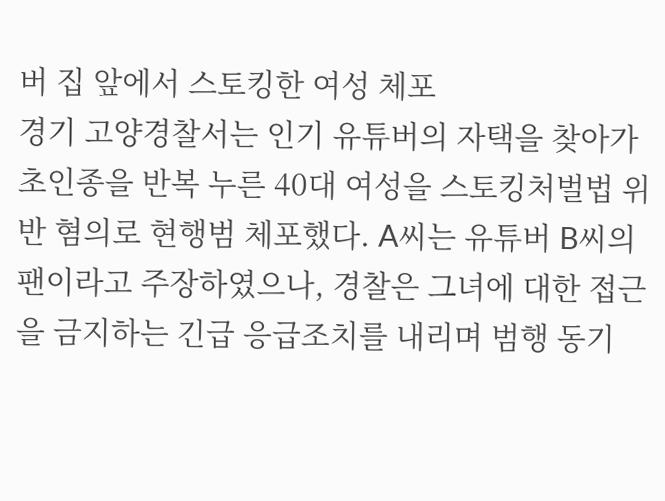버 집 앞에서 스토킹한 여성 체포
경기 고양경찰서는 인기 유튜버의 자택을 찾아가 초인종을 반복 누른 40대 여성을 스토킹처벌법 위반 혐의로 현행범 체포했다. A씨는 유튜버 B씨의 팬이라고 주장하였으나, 경찰은 그녀에 대한 접근을 금지하는 긴급 응급조치를 내리며 범행 동기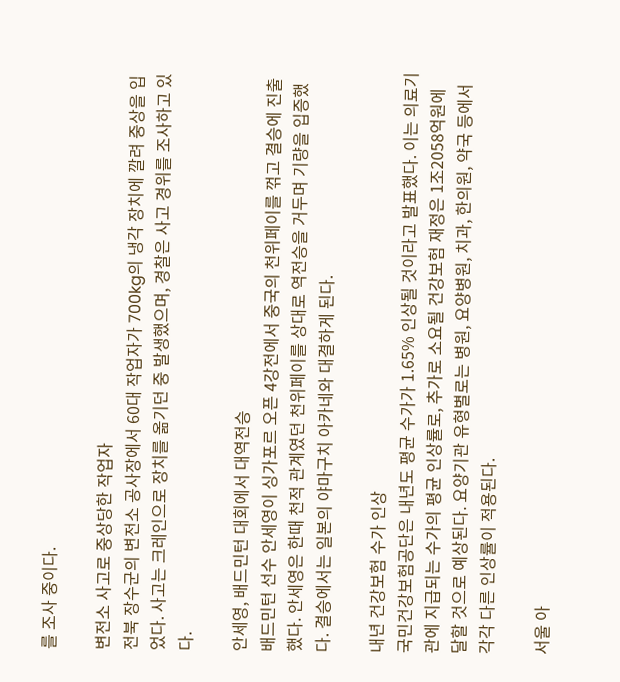를 조사 중이다.

변전소 사고로 중상당한 작업자
전북 장수군의 변전소 공사장에서 60대 작업자가 700kg의 냉각 장치에 깔려 중상을 입었다. 사고는 크레인으로 장치를 옮기던 중 발생했으며, 경찰은 사고 경위를 조사하고 있다.

안세영, 배드민턴 대회에서 대역전승
배드민턴 선수 안세영이 싱가포르 오픈 4강전에서 중국의 천위페이를 꺾고 결승에 진출했다. 안세영은 한때 천적 관계였던 천위페이를 상대로 역전승을 거두며 기량을 입증했다. 결승에서는 일본의 야마구치 아카네와 대결하게 된다.

내년 건강보험 수가 인상
국민건강보험공단은 내년도 평균 수가가 1.65% 인상될 것이라고 발표했다. 이는 의료기관에 지급되는 수가의 평균 인상률로, 추가로 소요될 건강보험 재정은 1조2058억원에 달할 것으로 예상된다. 요양기관 유형별로는 병원, 요양병원, 치과, 한의원, 약국 등에서 각각 다른 인상률이 적용된다.

서울 아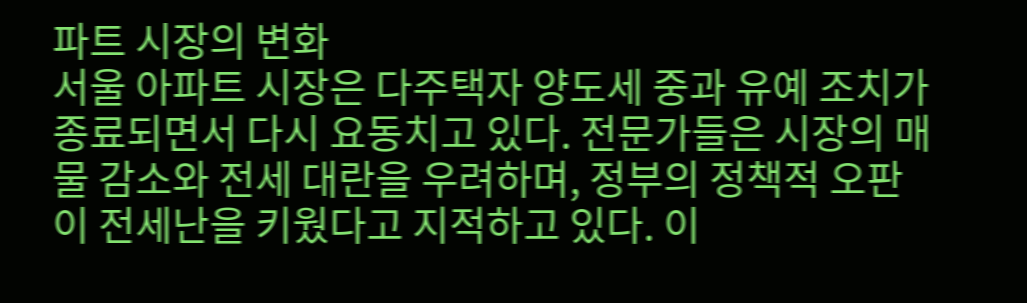파트 시장의 변화
서울 아파트 시장은 다주택자 양도세 중과 유예 조치가 종료되면서 다시 요동치고 있다. 전문가들은 시장의 매물 감소와 전세 대란을 우려하며, 정부의 정책적 오판이 전세난을 키웠다고 지적하고 있다. 이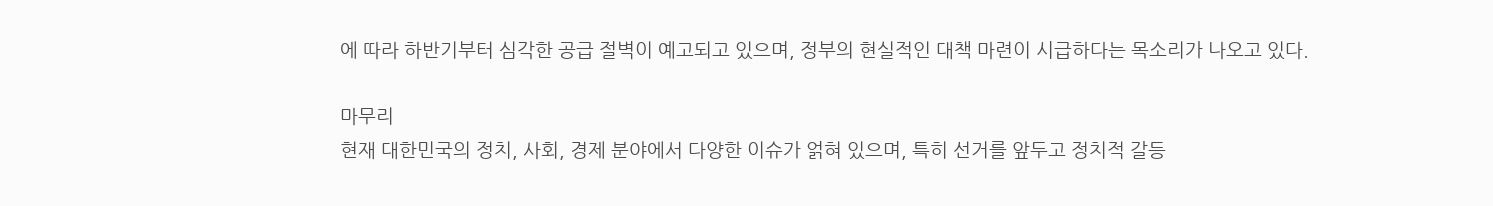에 따라 하반기부터 심각한 공급 절벽이 예고되고 있으며, 정부의 현실적인 대책 마련이 시급하다는 목소리가 나오고 있다.

마무리
현재 대한민국의 정치, 사회, 경제 분야에서 다양한 이슈가 얽혀 있으며, 특히 선거를 앞두고 정치적 갈등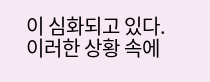이 심화되고 있다. 이러한 상황 속에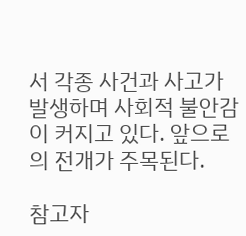서 각종 사건과 사고가 발생하며 사회적 불안감이 커지고 있다. 앞으로의 전개가 주목된다.

참고자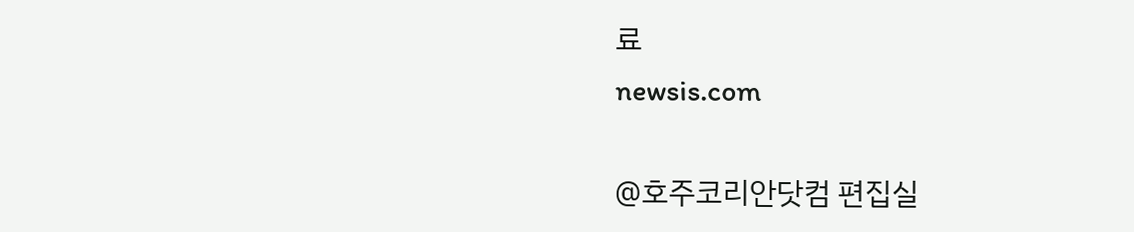료
newsis.com

@호주코리안닷컴 편집실